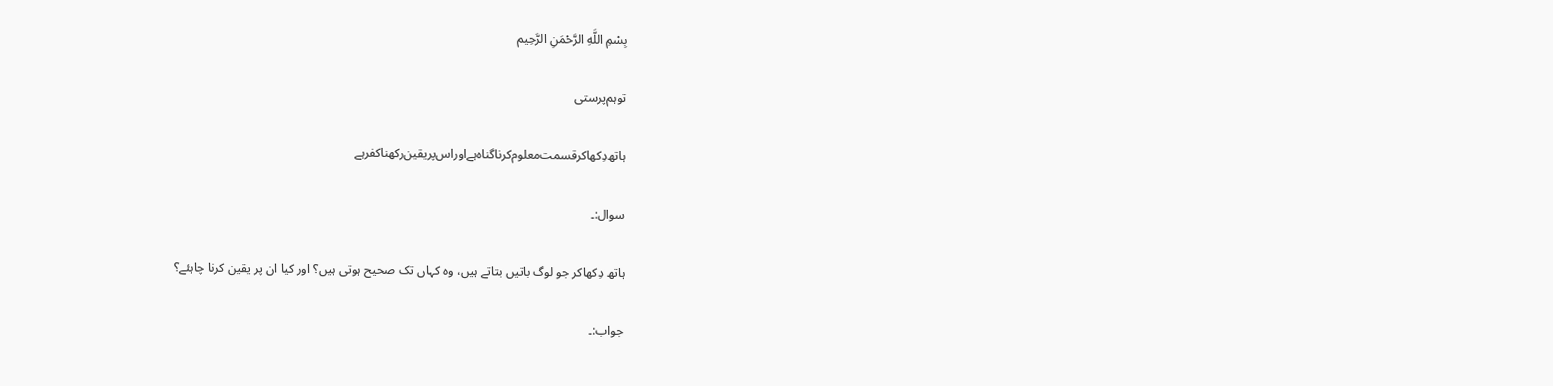بِسْمِ اللَّهِ الرَّحْمَنِ الرَّحِيم

توہم‌پرستی

ہاتھ‌دِکھاکر‌قسمت‌معلوم‌کرنا‌گناہ‌ہے‌اور‌اس‌پر‌یقین‌رکھناکفر‌ہے

سوال:۔

ہاتھ دِکھاکر جو لوگ باتیں بتاتے ہیں، وہ کہاں تک صحیح ہوتی ہیں؟ اور کیا ان پر یقین کرنا چاہئے؟

جواب:۔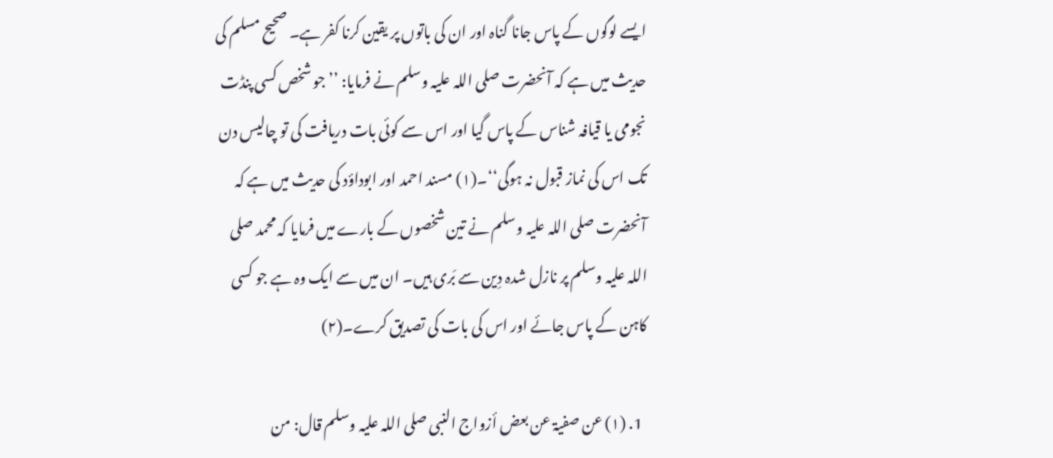ایسے لوگوں کے پاس جانا گناہ اور ان کی باتوں پر یقین کرنا کفر ہے۔ صحیح مسلم کی حدیث میں ہے کہ آنحضرت صلی اللہ علیہ وسلم نے فرمایا: ’’جو شخص کسی پنڈت نجومی یا قیافہ شناس کے پاس گیا اور اس سے کوئی بات دریافت کی تو چالیس دن تک اس کی نماز قبول نہ ہوگی‘‘۔(۱) مسند احمد اور ابوداؤد کی حدیث میں ہے کہ آنحضرت صلی اللہ علیہ وسلم نے تین شخصوں کے بارے میں فرمایا کہ محمد صلی اللہ علیہ وسلم پر نازل شدہ دِین سے بَری ہیں۔ ان میں سے ایک وہ ہے جو کسی کاہن کے پاس جائے اور اس کی بات کی تصدیق کرے۔(۲)

  1. (۱) عن صفیۃ عن بعض أزواج النبی صلی اللہ علیہ وسلم قال: من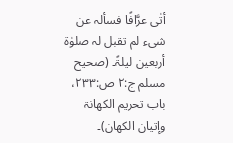أتٰی عرَّافًا فسألہ عن شیء لم تقبل لہ صلوٰۃ أربعین لیلۃً۔ (صحیح مسلم ج:۲ ص:۲۳۳، باب تحریم الکھانۃ وإتیان الکھان)۔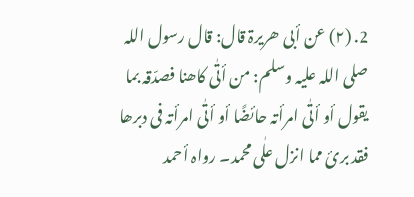2. (۲) عن أبی ھریرۃ قال: قال رسول اللہ صلی اللہ علیہ وسلم: من أتٰی کاھنا فصدّقہ بما یقول أو أتٰی امرأتہ حائضًا أو أتٰی امرأتہ فی دبرھا فقد بریٔ مما انزل علٰی محمد۔ رواہ أحمد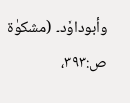وأبوداوٗد۔ (مشکوٰۃ ص:۳۹۳،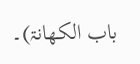باب الکھانۃ)۔